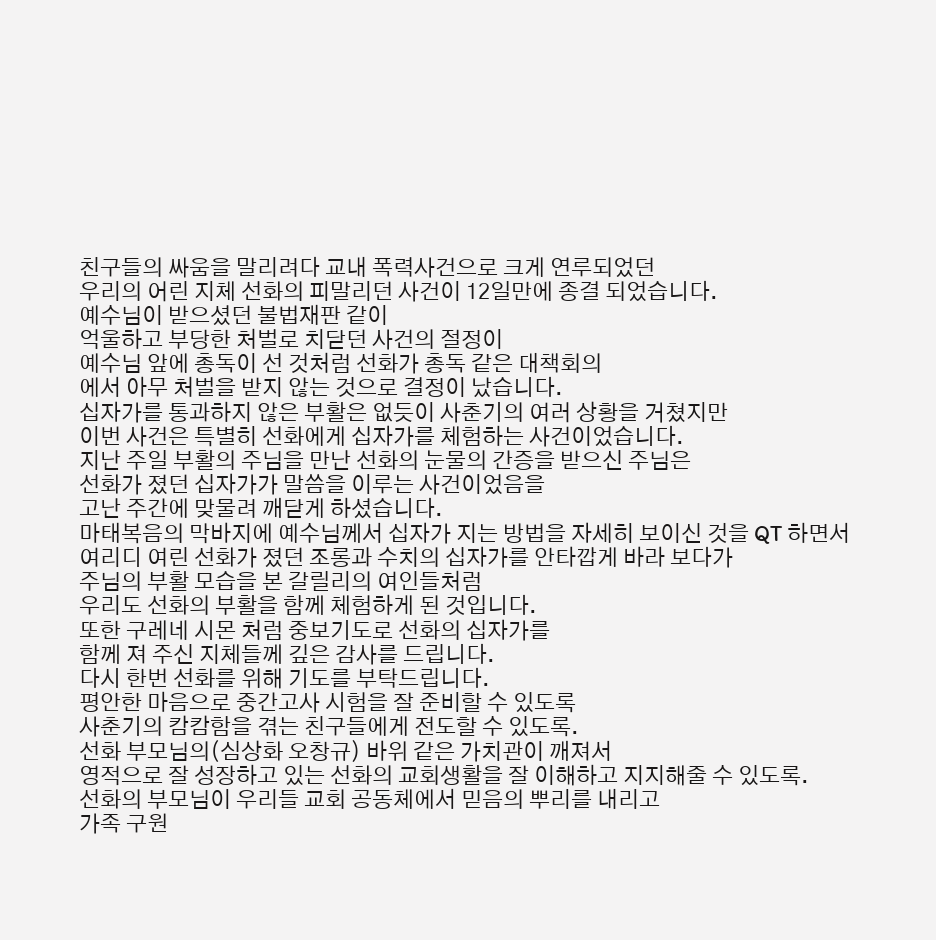친구들의 싸움을 말리려다 교내 폭력사건으로 크게 연루되었던
우리의 어린 지체 선화의 피말리던 사건이 12일만에 종결 되었습니다.
예수님이 받으셨던 불법재판 같이
억울하고 부당한 처벌로 치닫던 사건의 절정이
예수님 앞에 총독이 선 것처럼 선화가 총독 같은 대책회의
에서 아무 처벌을 받지 않는 것으로 결정이 났습니다.
십자가를 통과하지 않은 부활은 없듯이 사춘기의 여러 상황을 거쳤지만
이번 사건은 특별히 선화에게 십자가를 체험하는 사건이었습니다.
지난 주일 부활의 주님을 만난 선화의 눈물의 간증을 받으신 주님은
선화가 졌던 십자가가 말씀을 이루는 사건이었음을
고난 주간에 맞물려 깨닫게 하셨습니다.
마태복음의 막바지에 예수님께서 십자가 지는 방법을 자세히 보이신 것을 QT 하면서
여리디 여린 선화가 졌던 조롱과 수치의 십자가를 안타깝게 바라 보다가
주님의 부활 모습을 본 갈릴리의 여인들처럼
우리도 선화의 부활을 함께 체험하게 된 것입니다.
또한 구레네 시몬 처럼 중보기도로 선화의 십자가를
함께 져 주신 지체들께 깊은 감사를 드립니다.
다시 한번 선화를 위해 기도를 부탁드립니다.
평안한 마음으로 중간고사 시험을 잘 준비할 수 있도록
사춘기의 캄캄함을 겪는 친구들에게 전도할 수 있도록.
선화 부모님의(심상화 오창규) 바위 같은 가치관이 깨져서
영적으로 잘 성장하고 있는 선화의 교회생활을 잘 이해하고 지지해줄 수 있도록.
선화의 부모님이 우리들 교회 공동체에서 믿음의 뿌리를 내리고
가족 구원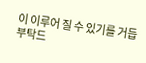이 이루어 질 수 있기를 거듭 부탁드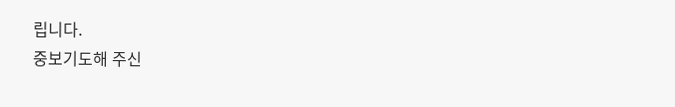립니다.
중보기도해 주신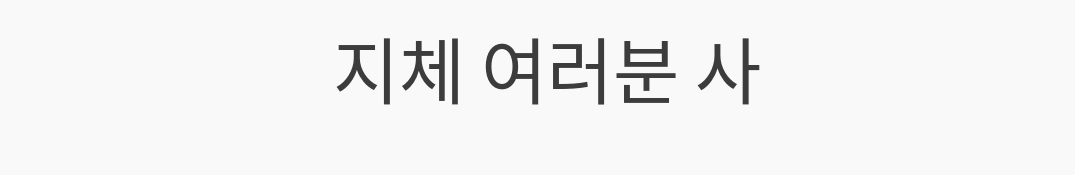지체 여러분 사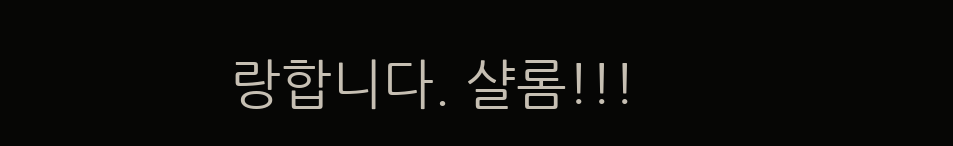랑합니다. 샬롬!!!